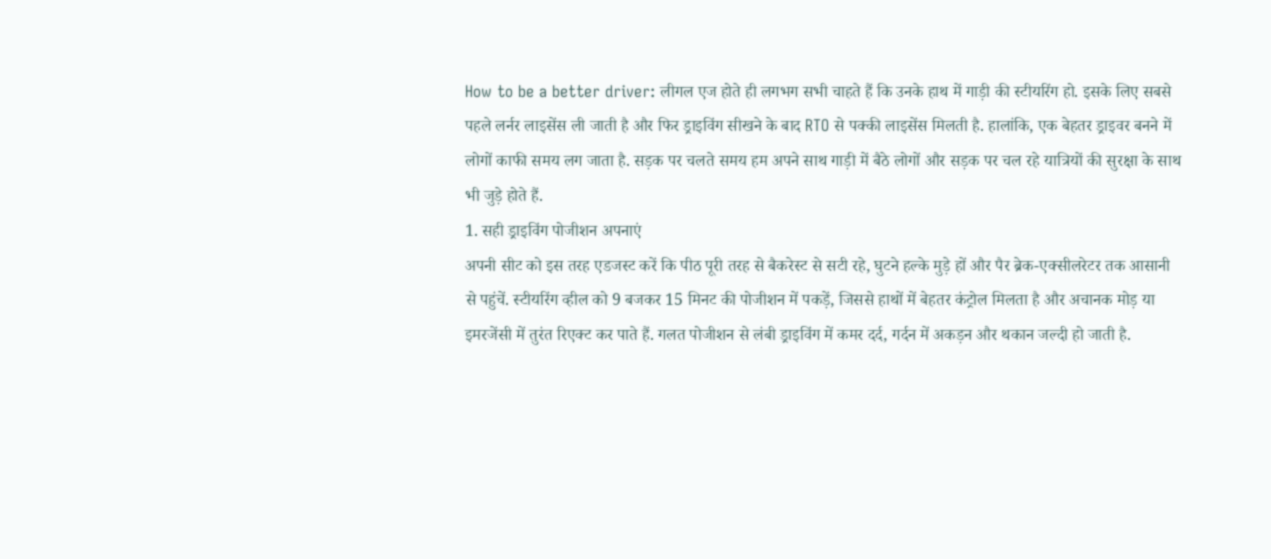How to be a better driver: लीगल एज होते ही लगभग सभी चाहते हैं कि उनके हाथ में गाड़ी की स्टीयरिंग हो. इसके लिए सबसे पहले लर्नर लाइसेंस ली जाती है और फिर ड्राइविंग सीखने के बाद RTO से पक्की लाइसेंस मिलती है. हालांकि, एक बेहतर ड्राइवर बनने में लोगों काफी समय लग जाता है. सड़क पर चलते समय हम अपने साथ गाड़ी में बैठे लोगों और सड़क पर चल रहे यात्रियों की सुरक्षा के साथ भी जुड़े होते हैं.
1. सही ड्राइविंग पोजीशन अपनाएं
अपनी सीट को इस तरह एडजस्ट करें कि पीठ पूरी तरह से बैकरेस्ट से सटी रहे, घुटने हल्के मुड़े हों और पैर ब्रेक-एक्सीलरेटर तक आसानी से पहुंचें. स्टीयरिंग व्हील को 9 बजकर 15 मिनट की पोजीशन में पकड़ें, जिससे हाथों में बेहतर कंट्रोल मिलता है और अचानक मोड़ या इमरजेंसी में तुरंत रिएक्ट कर पाते हैं. गलत पोजीशन से लंबी ड्राइविंग में कमर दर्द, गर्दन में अकड़न और थकान जल्दी हो जाती है.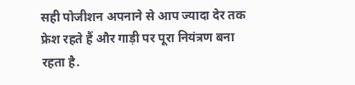सही पोजीशन अपनाने से आप ज्यादा देर तक फ्रेश रहते हैं और गाड़ी पर पूरा नियंत्रण बना रहता है.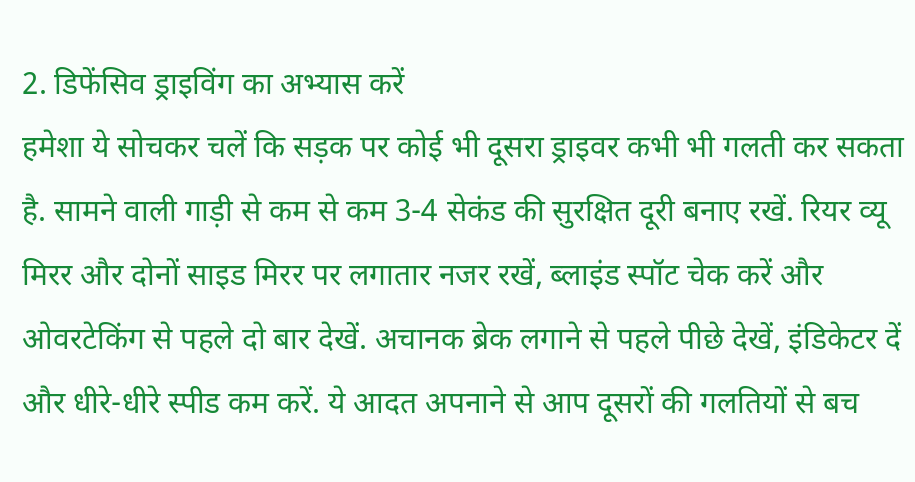2. डिफेंसिव ड्राइविंग का अभ्यास करें
हमेशा ये सोचकर चलें कि सड़क पर कोई भी दूसरा ड्राइवर कभी भी गलती कर सकता है. सामने वाली गाड़ी से कम से कम 3-4 सेकंड की सुरक्षित दूरी बनाए रखें. रियर व्यू मिरर और दोनों साइड मिरर पर लगातार नजर रखें, ब्लाइंड स्पॉट चेक करें और ओवरटेकिंग से पहले दो बार देखें. अचानक ब्रेक लगाने से पहले पीछे देखें, इंडिकेटर दें और धीरे-धीरे स्पीड कम करें. ये आदत अपनाने से आप दूसरों की गलतियों से बच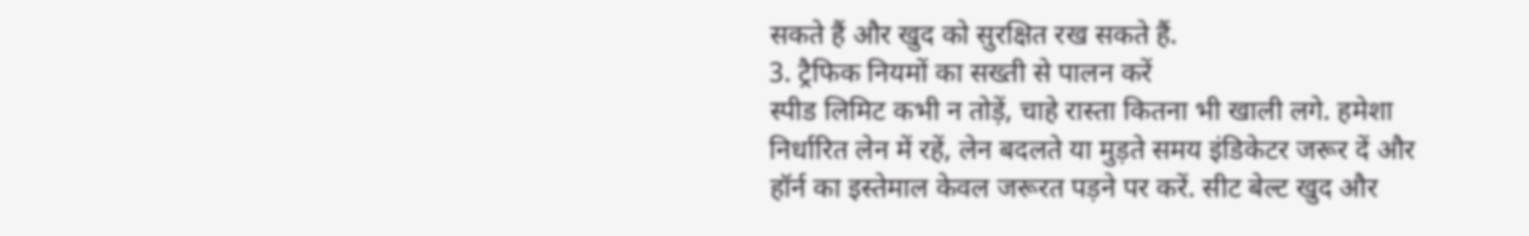सकते हैं और खुद को सुरक्षित रख सकते हैं.
3. ट्रैफिक नियमों का सख्ती से पालन करें
स्पीड लिमिट कभी न तोड़ें, चाहे रास्ता कितना भी खाली लगे. हमेशा निर्धारित लेन में रहें, लेन बदलते या मुड़ते समय इंडिकेटर जरूर दें और हॉर्न का इस्तेमाल केवल जरूरत पड़ने पर करें. सीट बेल्ट खुद और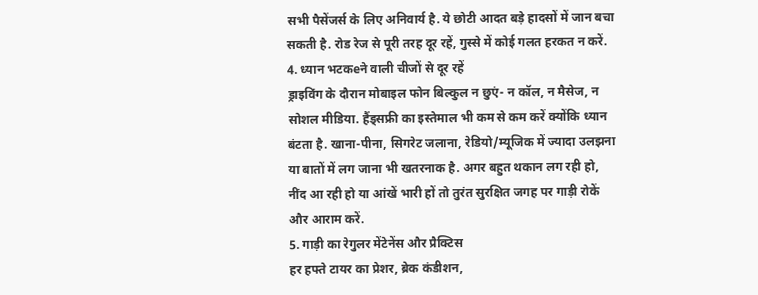सभी पैसेंजर्स के लिए अनिवार्य है. ये छोटी आदत बड़े हादसों में जान बचा सकती है. रोड रेज से पूरी तरह दूर रहें, गुस्से में कोई गलत हरकत न करें.
4. ध्यान भटकeने वाली चीजों से दूर रहें
ड्राइविंग के दौरान मोबाइल फोन बिल्कुल न छुएं- न कॉल, न मैसेज, न सोशल मीडिया. हैंड्सफ्री का इस्तेमाल भी कम से कम करें क्योंकि ध्यान बंटता है. खाना-पीना, सिगरेट जलाना, रेडियो/म्यूजिक में ज्यादा उलझना या बातों में लग जाना भी खतरनाक है. अगर बहुत थकान लग रही हो, नींद आ रही हो या आंखें भारी हों तो तुरंत सुरक्षित जगह पर गाड़ी रोकें और आराम करें.
5. गाड़ी का रेगुलर मेंटेनेंस और प्रैक्टिस
हर हफ्ते टायर का प्रेशर, ब्रेक कंडीशन,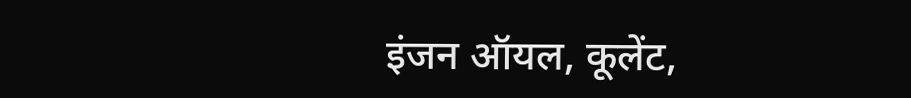इंजन ऑयल, कूलेंट,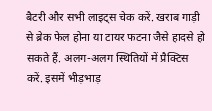बैटरी और सभी लाइट्स चेक करें. खराब गाड़ी से ब्रेक फेल होना या टायर फटना जैसे हादसे हो सकते हैं. अलग-अलग स्थितियों में प्रैक्टिस करें. इसमें भीड़भाड़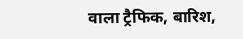वाला ट्रैफिक, बारिश,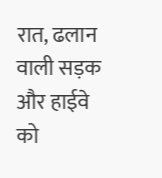रात, ढलान वाली सड़क और हाईवे को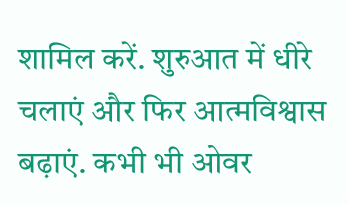शामिल करें. शुरुआत में धीरे चलाएं और फिर आत्मविश्वास बढ़ाएं. कभी भी ओवर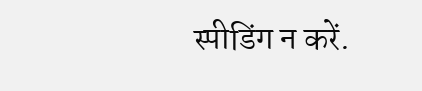स्पीडिंग न करें.